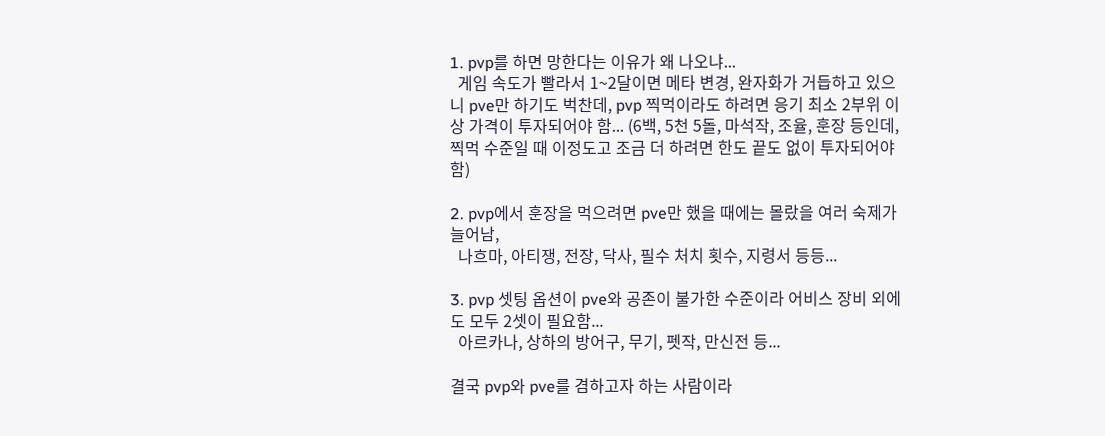1. pvp를 하면 망한다는 이유가 왜 나오냐...
  게임 속도가 빨라서 1~2달이면 메타 변경, 완자화가 거듭하고 있으니 pve만 하기도 벅찬데, pvp 찍먹이라도 하려면 응기 최소 2부위 이상 가격이 투자되어야 함... (6백, 5천 5돌, 마석작, 조율, 훈장 등인데, 찍먹 수준일 때 이정도고 조금 더 하려면 한도 끝도 없이 투자되어야 함)

2. pvp에서 훈장을 먹으려면 pve만 했을 때에는 몰랐을 여러 숙제가 늘어남,
  나흐마, 아티쟁, 전장, 닥사, 필수 처치 횟수, 지령서 등등...

3. pvp 셋팅 옵션이 pve와 공존이 불가한 수준이라 어비스 장비 외에도 모두 2셋이 필요함...
  아르카나, 상하의 방어구, 무기, 펫작, 만신전 등...

결국 pvp와 pve를 겸하고자 하는 사람이라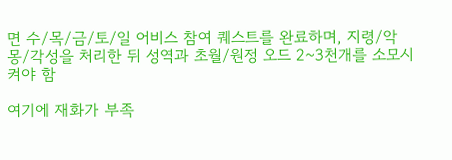면 수/목/금/토/일 어비스 참여 퀘스트를 완료하며, 지령/악몽/각성을 처리한 뒤 성역과 초월/원정 오드 2~3천개를 소모시켜야 함

여기에 재화가 부족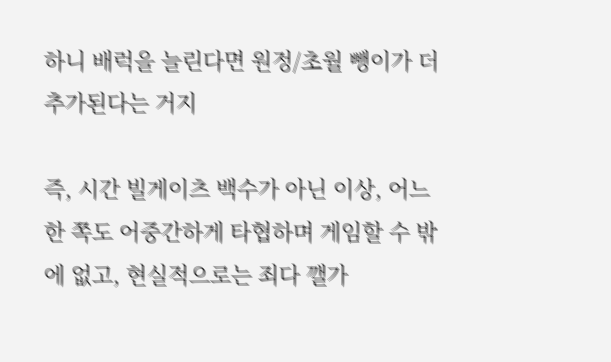하니 배럭을 늘린다면 원정/초월 뺑이가 더 추가된다는 거지

즉, 시간 빌게이츠 백수가 아닌 이상, 어느 한 쪽도 어중간하게 타협하며 게임할 수 밖에 없고, 현실적으로는 죄다 깰가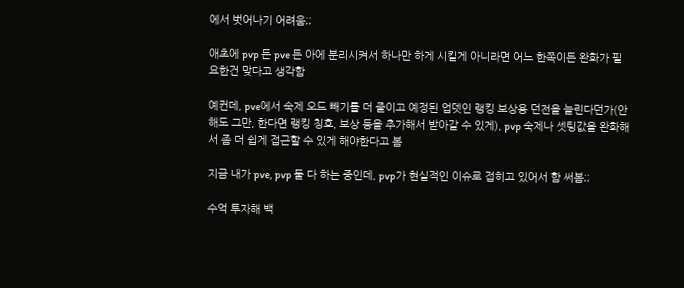에서 벗어나기 어려움;;

애초에 pvp 든 pve 든 아에 분리시켜서 하나만 하게 시킬게 아니라면 어느 한쪽이든 완화가 필요한건 맞다고 생각함

예컨데, pve에서 숙제 오드 빼기를 더 줄이고 예정된 업뎃인 랭킹 보상용 던전을 늘린다던가(안해도 그만, 한다면 랭킹 칭호, 보상 등을 추가해서 받아갈 수 있게), pvp 숙제나 셋팅값을 완화해서 좀 더 쉽게 접근할 수 있게 해야한다고 봄

지금 내가 pve, pvp 둘 다 하는 중인데, pvp가 현실적인 이슈로 접히고 있어서 함 써봄;;

수억 투자해 백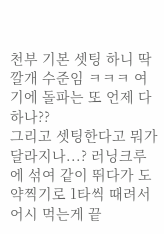천부 기본 셋팅 하니 딱 깔개 수준임 ㅋㅋㅋ 여기에 돌파는 또 언제 다 하나??
그리고 셋팅한다고 뭐가 달라지나...? 러닝크루에 섞여 같이 뛰다가 도약찍기로 1타씩 때려서 어시 먹는게 끝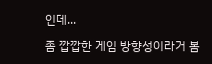인데...

좀 깝깝한 게임 방향성이라거 봄